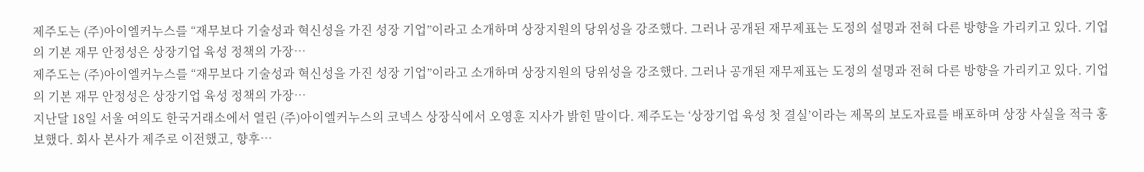제주도는 (주)아이엘커누스를 “재무보다 기술성과 혁신성을 가진 성장 기업”이라고 소개하며 상장지원의 당위성을 강조했다. 그러나 공개된 재무제표는 도정의 설명과 전혀 다른 방향을 가리키고 있다. 기업의 기본 재무 안정성은 상장기업 육성 정책의 가장…
제주도는 (주)아이엘커누스를 “재무보다 기술성과 혁신성을 가진 성장 기업”이라고 소개하며 상장지원의 당위성을 강조했다. 그러나 공개된 재무제표는 도정의 설명과 전혀 다른 방향을 가리키고 있다. 기업의 기본 재무 안정성은 상장기업 육성 정책의 가장…
지난달 18일 서울 여의도 한국거래소에서 열린 (주)아이엘커누스의 코넥스 상장식에서 오영훈 지사가 밝힌 말이다. 제주도는 ‘상장기업 육성 첫 결실’이라는 제목의 보도자료를 배포하며 상장 사실을 적극 홍보했다. 회사 본사가 제주로 이전했고, 향후…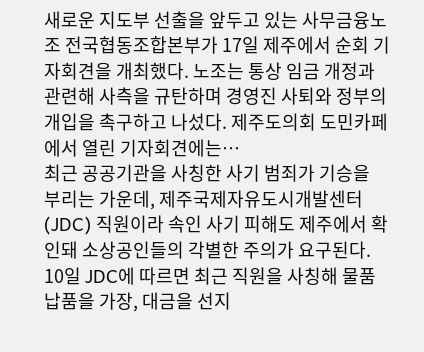새로운 지도부 선출을 앞두고 있는 사무금융노조 전국협동조합본부가 17일 제주에서 순회 기자회견을 개최했다. 노조는 통상 임금 개정과 관련해 사측을 규탄하며 경영진 사퇴와 정부의 개입을 촉구하고 나섰다. 제주도의회 도민카페에서 열린 기자회견에는…
최근 공공기관을 사칭한 사기 범죄가 기승을 부리는 가운데, 제주국제자유도시개발센터(JDC) 직원이라 속인 사기 피해도 제주에서 확인돼 소상공인들의 각별한 주의가 요구된다. 10일 JDC에 따르면 최근 직원을 사칭해 물품 납품을 가장, 대금을 선지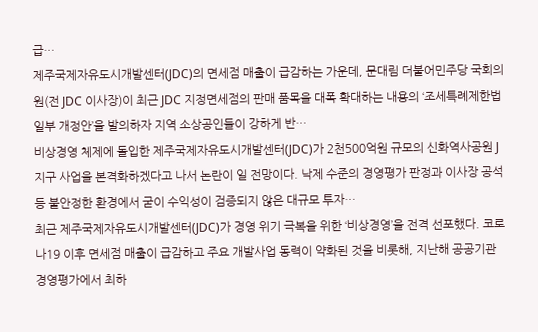급…
제주국제자유도시개발센터(JDC)의 면세점 매출이 급감하는 가운데, 문대림 더불어민주당 국회의원(전 JDC 이사장)이 최근 JDC 지정면세점의 판매 품목을 대폭 확대하는 내용의 ‘조세특례제한법 일부 개정안’을 발의하자 지역 소상공인들이 강하게 반…
비상경영 체제에 돌입한 제주국제자유도시개발센터(JDC)가 2천500억원 규모의 신화역사공원 J지구 사업을 본격화하겠다고 나서 논란이 일 전망이다. 낙제 수준의 경영평가 판정과 이사장 공석 등 불안정한 환경에서 굳이 수익성이 검증되지 않은 대규모 투자…
최근 제주국제자유도시개발센터(JDC)가 경영 위기 극복을 위한 ‘비상경영’을 전격 선포했다. 코로나19 이후 면세점 매출이 급감하고 주요 개발사업 동력이 약화된 것을 비롯해, 지난해 공공기관 경영평가에서 최하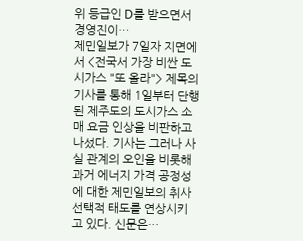위 등급인 D를 받으면서 경영진이…
제민일보가 7일자 지면에서 <전국서 가장 비싼 도시가스 "또 올라"> 제목의 기사를 통해 1일부터 단행된 제주도의 도시가스 소매 요금 인상을 비판하고 나섰다. 기사는 그러나 사실 관계의 오인을 비롯해 과거 에너지 가격 공정성에 대한 제민일보의 취사선택적 태도를 연상시키고 있다. 신문은…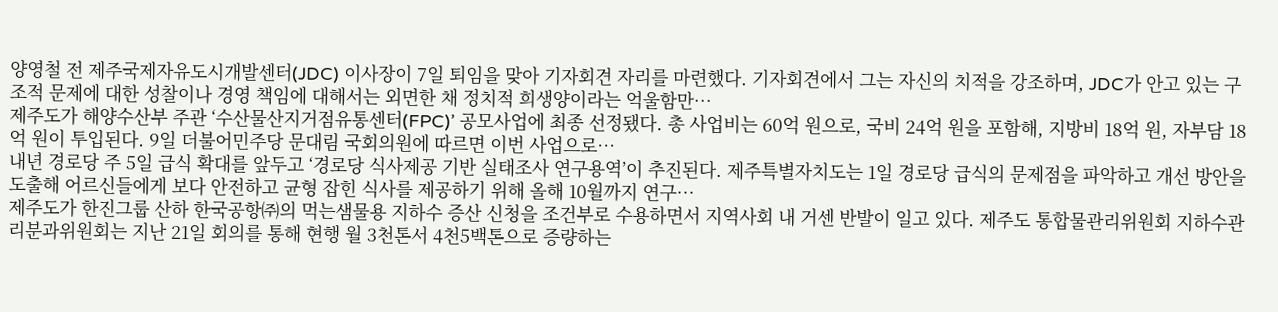양영철 전 제주국제자유도시개발센터(JDC) 이사장이 7일 퇴임을 맞아 기자회견 자리를 마련했다. 기자회견에서 그는 자신의 치적을 강조하며, JDC가 안고 있는 구조적 문제에 대한 성찰이나 경영 책임에 대해서는 외면한 채 정치적 희생양이라는 억울함만…
제주도가 해양수산부 주관 ‘수산물산지거점유통센터(FPC)’ 공모사업에 최종 선정됐다. 총 사업비는 60억 원으로, 국비 24억 원을 포함해, 지방비 18억 원, 자부담 18억 원이 투입된다. 9일 더불어민주당 문대림 국회의원에 따르면 이번 사업으로…
내년 경로당 주 5일 급식 확대를 앞두고 ‘경로당 식사제공 기반 실태조사 연구용역’이 추진된다. 제주특별자치도는 1일 경로당 급식의 문제점을 파악하고 개선 방안을 도출해 어르신들에게 보다 안전하고 균형 잡힌 식사를 제공하기 위해 올해 10월까지 연구…
제주도가 한진그룹 산하 한국공항㈜의 먹는샘물용 지하수 증산 신청을 조건부로 수용하면서 지역사회 내 거센 반발이 일고 있다. 제주도 통합물관리위원회 지하수관리분과위원회는 지난 21일 회의를 통해 현행 월 3천톤서 4천5백톤으로 증량하는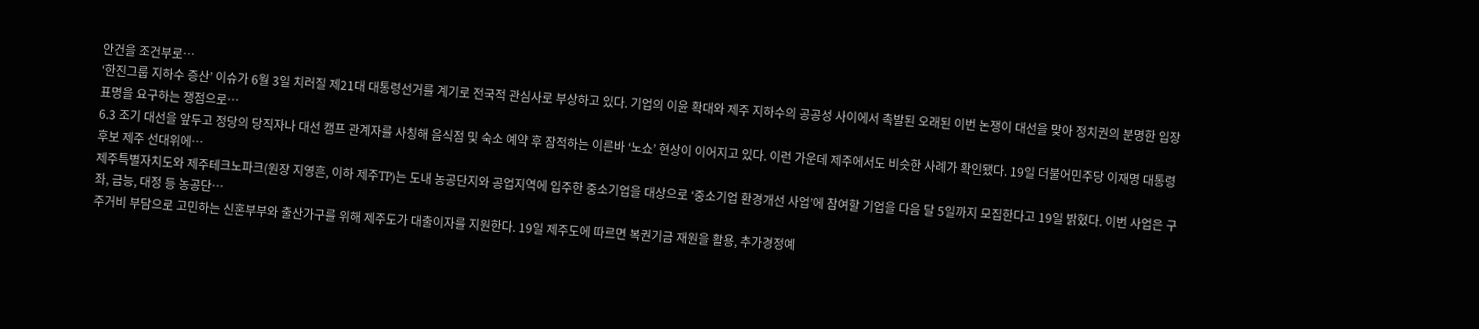안건을 조건부로…
‘한진그룹 지하수 증산’ 이슈가 6월 3일 치러질 제21대 대통령선거를 계기로 전국적 관심사로 부상하고 있다. 기업의 이윤 확대와 제주 지하수의 공공성 사이에서 촉발된 오래된 이번 논쟁이 대선을 맞아 정치권의 분명한 입장 표명을 요구하는 쟁점으로…
6.3 조기 대선을 앞두고 정당의 당직자나 대선 캠프 관계자를 사칭해 음식점 및 숙소 예약 후 잠적하는 이른바 ‘노쇼’ 현상이 이어지고 있다. 이런 가운데 제주에서도 비슷한 사례가 확인됐다. 19일 더불어민주당 이재명 대통령 후보 제주 선대위에…
제주특별자치도와 제주테크노파크(원장 지영흔, 이하 제주TP)는 도내 농공단지와 공업지역에 입주한 중소기업을 대상으로 ‘중소기업 환경개선 사업’에 참여할 기업을 다음 달 5일까지 모집한다고 19일 밝혔다. 이번 사업은 구좌, 금능, 대정 등 농공단…
주거비 부담으로 고민하는 신혼부부와 출산가구를 위해 제주도가 대출이자를 지원한다. 19일 제주도에 따르면 복권기금 재원을 활용, 추가경정예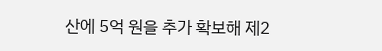산에 5억 원을 추가 확보해 제2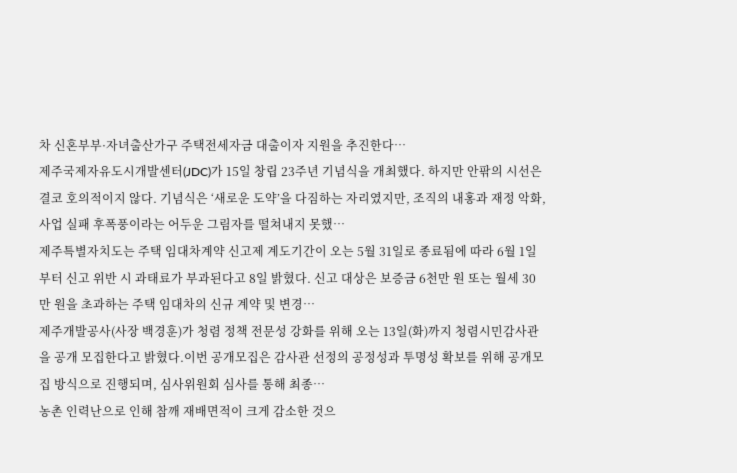차 신혼부부·자녀출산가구 주택전세자금 대출이자 지원을 추진한다…
제주국제자유도시개발센터(JDC)가 15일 창립 23주년 기념식을 개최했다. 하지만 안팎의 시선은 결코 호의적이지 않다. 기념식은 ‘새로운 도약’을 다짐하는 자리였지만, 조직의 내홍과 재정 악화, 사업 실패 후폭풍이라는 어두운 그림자를 떨쳐내지 못했…
제주특별자치도는 주택 임대차계약 신고제 계도기간이 오는 5월 31일로 종료됨에 따라 6월 1일부터 신고 위반 시 과태료가 부과된다고 8일 밝혔다. 신고 대상은 보증금 6천만 원 또는 월세 30만 원을 초과하는 주택 임대차의 신규 계약 및 변경…
제주개발공사(사장 백경훈)가 청렴 정책 전문성 강화를 위해 오는 13일(화)까지 청렴시민감사관을 공개 모집한다고 밝혔다.이번 공개모집은 감사관 선정의 공정성과 투명성 확보를 위해 공개모집 방식으로 진행되며, 심사위원회 심사를 통해 최종…
농촌 인력난으로 인해 참깨 재배면적이 크게 감소한 것으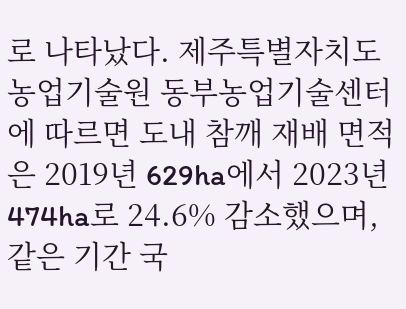로 나타났다. 제주특별자치도 농업기술원 동부농업기술센터에 따르면 도내 참깨 재배 면적은 2019년 629ha에서 2023년 474ha로 24.6% 감소했으며, 같은 기간 국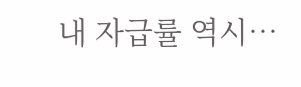내 자급률 역시…